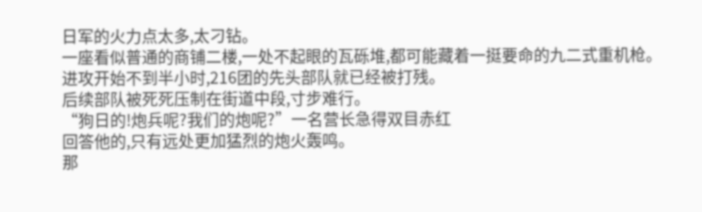日军的火力点太多,太刁钻。
一座看似普通的商铺二楼,一处不起眼的瓦砾堆,都可能藏着一挺要命的九二式重机枪。
进攻开始不到半小时,216团的先头部队就已经被打残。
后续部队被死死压制在街道中段,寸步难行。
“狗日的!炮兵呢?我们的炮呢?”一名营长急得双目赤红
回答他的,只有远处更加猛烈的炮火轰鸣。
那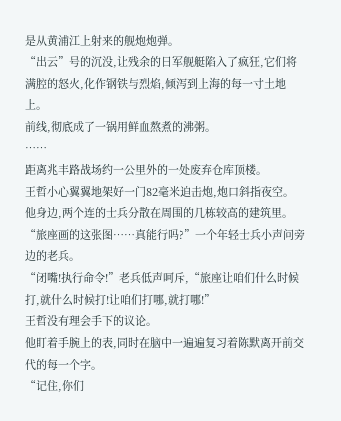是从黄浦江上射来的舰炮炮弹。
“出云”号的沉没,让残余的日军舰艇陷入了疯狂,它们将满腔的怒火,化作钢铁与烈焰,倾泻到上海的每一寸土地上。
前线,彻底成了一锅用鲜血熬煮的沸粥。
……
距离兆丰路战场约一公里外的一处废弃仓库顶楼。
王哲小心翼翼地架好一门82毫米迫击炮,炮口斜指夜空。
他身边,两个连的士兵分散在周围的几栋较高的建筑里。
“旅座画的这张图……真能行吗?”一个年轻士兵小声问旁边的老兵。
“闭嘴!执行命令!”老兵低声呵斥,“旅座让咱们什么时候打,就什么时候打!让咱们打哪,就打哪!”
王哲没有理会手下的议论。
他盯着手腕上的表,同时在脑中一遍遍复习着陈默离开前交代的每一个字。
“记住,你们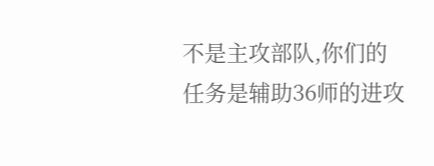不是主攻部队,你们的任务是辅助36师的进攻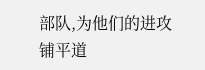部队,为他们的进攻铺平道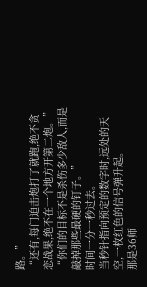路。”
“还有,每门迫击炮打了就跑,绝不贪恋战果,绝不在一个地方开第二炮。”
“你们的目标不是杀伤多少敌人,而是敲掉那些最硬的钉子。”
时间一分一秒过去。
当秒针指向预定的数字时,远处的天空,一枚红色的信号弹升起。
那是36师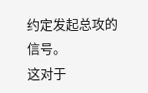约定发起总攻的信号。
这对于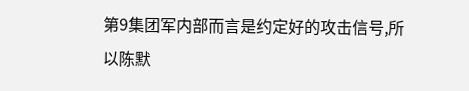第9集团军内部而言是约定好的攻击信号,所以陈默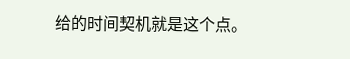给的时间契机就是这个点。